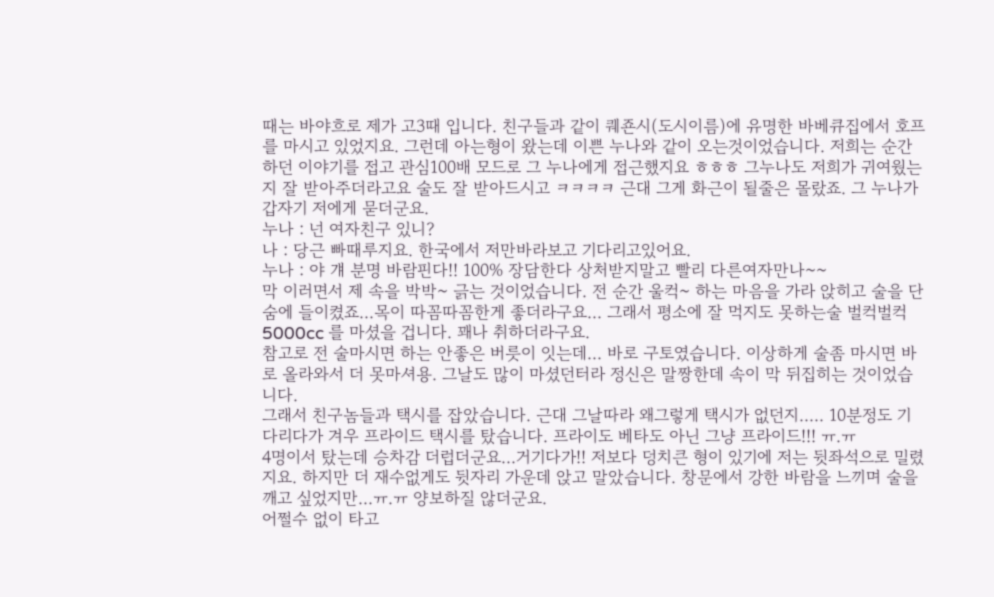때는 바야흐로 제가 고3때 입니다. 친구들과 같이 퀘죤시(도시이름)에 유명한 바베큐집에서 호프를 마시고 있었지요. 그런데 아는형이 왔는데 이쁜 누나와 같이 오는것이었습니다. 저희는 순간 하던 이야기를 접고 관심100배 모드로 그 누나에게 접근했지요 ㅎㅎㅎ 그누나도 저희가 귀여웠는지 잘 받아주더라고요 술도 잘 받아드시고 ㅋㅋㅋㅋ 근대 그게 화근이 될줄은 몰랐죠. 그 누나가 갑자기 저에게 묻더군요.
누나 : 넌 여자친구 있니?
나 : 당근 빠때루지요. 한국에서 저만바라보고 기다리고있어요.
누나 : 야 걔 분명 바람핀다!! 100% 장담한다 상처받지말고 빨리 다른여자만나~~
막 이러면서 제 속을 박박~ 긁는 것이었습니다. 전 순간 울컥~ 하는 마음을 가라 앉히고 술을 단숨에 들이켰죠...목이 따꼼따꼼한게 좋더라구요... 그래서 평소에 잘 먹지도 못하는술 벌컥벌컥 5000cc 를 마셨을 겁니다. 꽤나 취하더라구요.
참고로 전 술마시면 하는 안좋은 버릇이 잇는데... 바로 구토였습니다. 이상하게 술좀 마시면 바로 올라와서 더 못마셔용. 그날도 많이 마셨던터라 정신은 말짱한데 속이 막 뒤집히는 것이었습니다.
그래서 친구놈들과 택시를 잡았습니다. 근대 그날따라 왜그렇게 택시가 없던지..... 10분정도 기다리다가 겨우 프라이드 택시를 탔습니다. 프라이도 베타도 아닌 그냥 프라이드!!! ㅠ.ㅠ
4명이서 탔는데 승차감 더럽더군요...거기다가!! 저보다 덩치큰 형이 있기에 저는 뒷좌석으로 밀렸지요. 하지만 더 재수없게도 뒷자리 가운데 앉고 말았습니다. 창문에서 강한 바람을 느끼며 술을 깨고 싶었지만...ㅠ.ㅠ 양보하질 않더군요.
어쩔수 없이 타고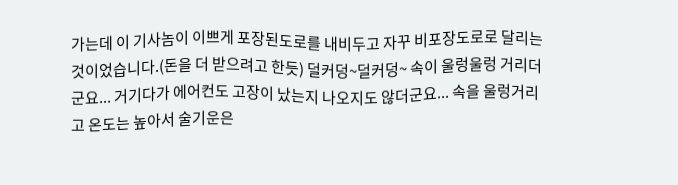가는데 이 기사놈이 이쁘게 포장된도로를 내비두고 자꾸 비포장도로로 달리는 것이었습니다.(돈을 더 받으려고 한듯) 덜커덩~덜커덩~ 속이 울렁울렁 거리더군요... 거기다가 에어컨도 고장이 났는지 나오지도 않더군요... 속을 울렁거리고 온도는 높아서 술기운은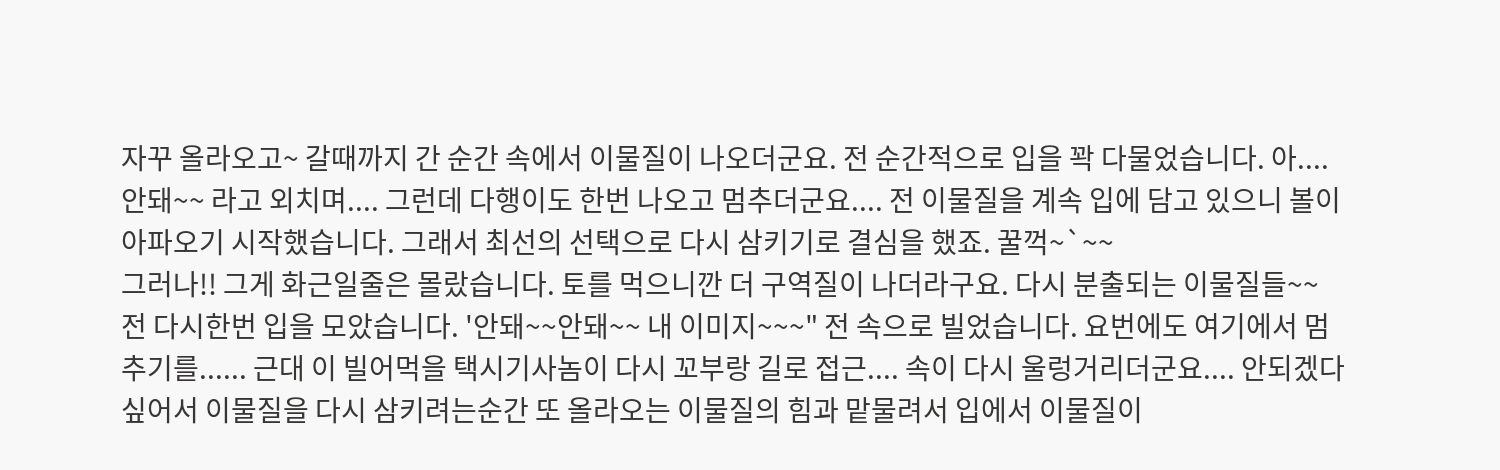자꾸 올라오고~ 갈때까지 간 순간 속에서 이물질이 나오더군요. 전 순간적으로 입을 꽉 다물었습니다. 아....안돼~~ 라고 외치며.... 그런데 다행이도 한번 나오고 멈추더군요.... 전 이물질을 계속 입에 담고 있으니 볼이 아파오기 시작했습니다. 그래서 최선의 선택으로 다시 삼키기로 결심을 했죠. 꿀꺽~`~~
그러나!! 그게 화근일줄은 몰랐습니다. 토를 먹으니깐 더 구역질이 나더라구요. 다시 분출되는 이물질들~~ 전 다시한번 입을 모았습니다. '안돼~~안돼~~ 내 이미지~~~" 전 속으로 빌었습니다. 요번에도 여기에서 멈추기를...... 근대 이 빌어먹을 택시기사놈이 다시 꼬부랑 길로 접근.... 속이 다시 울렁거리더군요.... 안되겠다싶어서 이물질을 다시 삼키려는순간 또 올라오는 이물질의 힘과 맡물려서 입에서 이물질이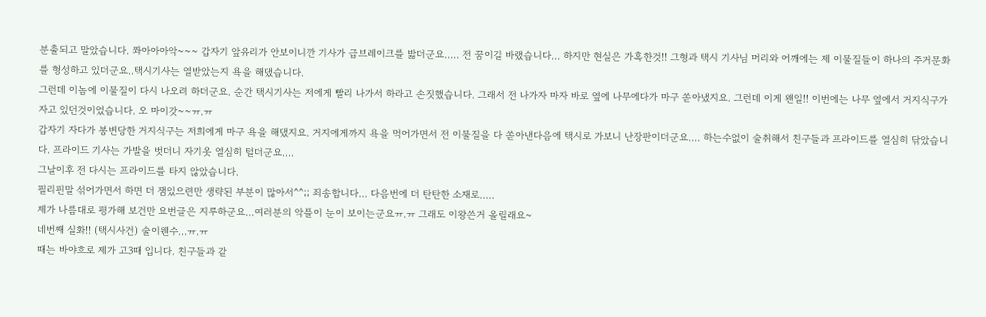분출되고 말았습니다. 쫘아아아악~~~ 갑자기 앞유리가 안보이니깐 기사가 급브레이크를 밟더군요..... 전 꿈이길 바랬습니다... 하지만 현실은 가혹한것!! 그형과 택시 기사님 머리와 어깨에는 제 이물질들이 하나의 주거문화를 형성하고 있더군요..택시기사는 열받았는지 욕을 해댔습니다.
그런데 이놈에 이물질이 다시 나오려 하더군요. 순간 택시기사는 저에게 빨리 나가서 하라고 손짓했습니다. 그래서 전 나가자 마자 바로 옆에 나무에다가 마구 쏟아냈지요. 그런데 이게 왠일!! 이번에는 나무 옆에서 거지식구가 자고 있던것이었습니다. 오 마이갓~~ㅠ.ㅠ
갑자기 자다가 봉변당한 거지식구는 저희에게 마구 욕을 해댔지요. 거지에게까지 욕을 먹어가면서 전 이물질을 다 쏟아낸다음에 택시로 가보니 난장판이더군요.... 하는수없이 술취해서 친구들과 프라이드를 열심히 닦았습니다. 프라이드 기사는 가발을 벗더니 자기옷 열심히 털더군요....
그날이후 전 다시는 프라이드를 타지 않았습니다.
필리핀말 섞어가면서 하면 더 잼있으련만 생략된 부분이 많아서^^;; 죄송합니다... 다음번에 더 탄탄한 소재로.....
제가 나름대로 평가해 보건만 요번글은 지루하군요...여러분의 악플이 눈이 보이는군요ㅠ.ㅠ 그래도 이왕쓴거 올릴래요~
네번째 실화!! (택시사건) 술이웬수...ㅠ.ㅠ
때는 바야흐로 제가 고3때 입니다. 친구들과 같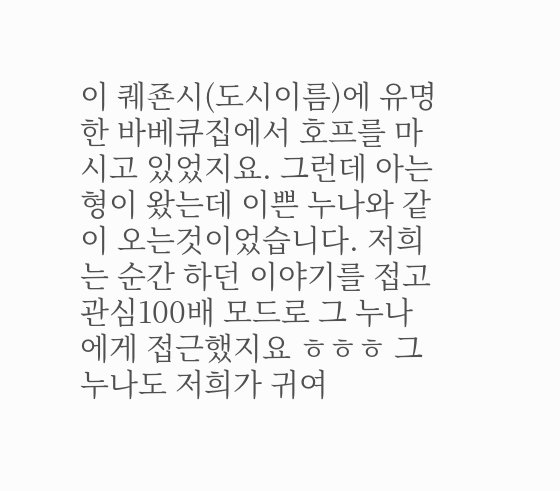이 퀘죤시(도시이름)에 유명한 바베큐집에서 호프를 마시고 있었지요. 그런데 아는형이 왔는데 이쁜 누나와 같이 오는것이었습니다. 저희는 순간 하던 이야기를 접고 관심100배 모드로 그 누나에게 접근했지요 ㅎㅎㅎ 그누나도 저희가 귀여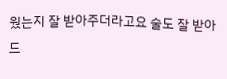웠는지 잘 받아주더라고요 술도 잘 받아드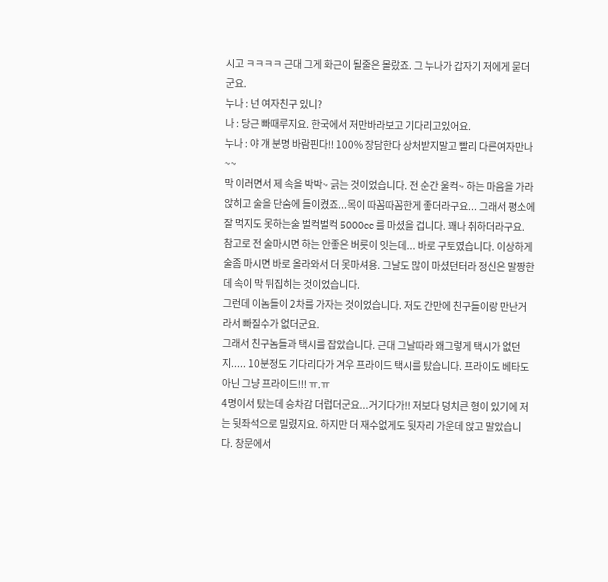시고 ㅋㅋㅋㅋ 근대 그게 화근이 될줄은 몰랐죠. 그 누나가 갑자기 저에게 묻더군요.
누나 : 넌 여자친구 있니?
나 : 당근 빠때루지요. 한국에서 저만바라보고 기다리고있어요.
누나 : 야 걔 분명 바람핀다!! 100% 장담한다 상처받지말고 빨리 다른여자만나~~
막 이러면서 제 속을 박박~ 긁는 것이었습니다. 전 순간 울컥~ 하는 마음을 가라 앉히고 술을 단숨에 들이켰죠...목이 따꼼따꼼한게 좋더라구요... 그래서 평소에 잘 먹지도 못하는술 벌컥벌컥 5000cc 를 마셨을 겁니다. 꽤나 취하더라구요.
참고로 전 술마시면 하는 안좋은 버릇이 잇는데... 바로 구토였습니다. 이상하게 술좀 마시면 바로 올라와서 더 못마셔용. 그날도 많이 마셨던터라 정신은 말짱한데 속이 막 뒤집히는 것이었습니다.
그런데 이놈들이 2차를 가자는 것이었습니다. 저도 간만에 친구들이랑 만난거라서 빠질수가 없더군요.
그래서 친구놈들과 택시를 잡았습니다. 근대 그날따라 왜그렇게 택시가 없던지..... 10분정도 기다리다가 겨우 프라이드 택시를 탔습니다. 프라이도 베타도 아닌 그냥 프라이드!!! ㅠ.ㅠ
4명이서 탔는데 승차감 더럽더군요...거기다가!! 저보다 덩치큰 형이 있기에 저는 뒷좌석으로 밀렸지요. 하지만 더 재수없게도 뒷자리 가운데 앉고 말았습니다. 창문에서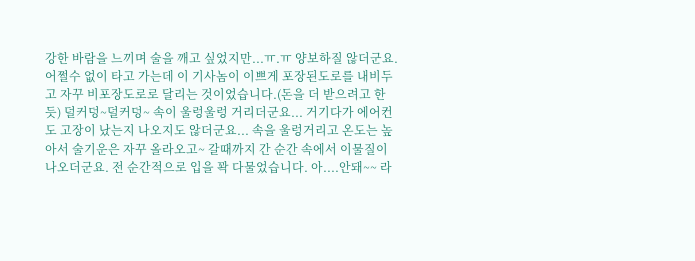강한 바람을 느끼며 술을 깨고 싶었지만...ㅠ.ㅠ 양보하질 않더군요.
어쩔수 없이 타고 가는데 이 기사놈이 이쁘게 포장된도로를 내비두고 자꾸 비포장도로로 달리는 것이었습니다.(돈을 더 받으려고 한듯) 덜커덩~덜커덩~ 속이 울렁울렁 거리더군요... 거기다가 에어컨도 고장이 났는지 나오지도 않더군요... 속을 울렁거리고 온도는 높아서 술기운은 자꾸 올라오고~ 갈때까지 간 순간 속에서 이물질이 나오더군요. 전 순간적으로 입을 꽉 다물었습니다. 아....안돼~~ 라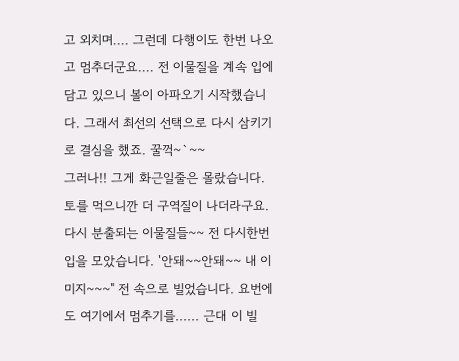고 외치며.... 그런데 다행이도 한번 나오고 멈추더군요.... 전 이물질을 계속 입에 담고 있으니 볼이 아파오기 시작했습니다. 그래서 최선의 선택으로 다시 삼키기로 결심을 했죠. 꿀꺽~`~~
그러나!! 그게 화근일줄은 몰랐습니다. 토를 먹으니깐 더 구역질이 나더라구요. 다시 분출되는 이물질들~~ 전 다시한번 입을 모았습니다. '안돼~~안돼~~ 내 이미지~~~" 전 속으로 빌었습니다. 요번에도 여기에서 멈추기를...... 근대 이 빌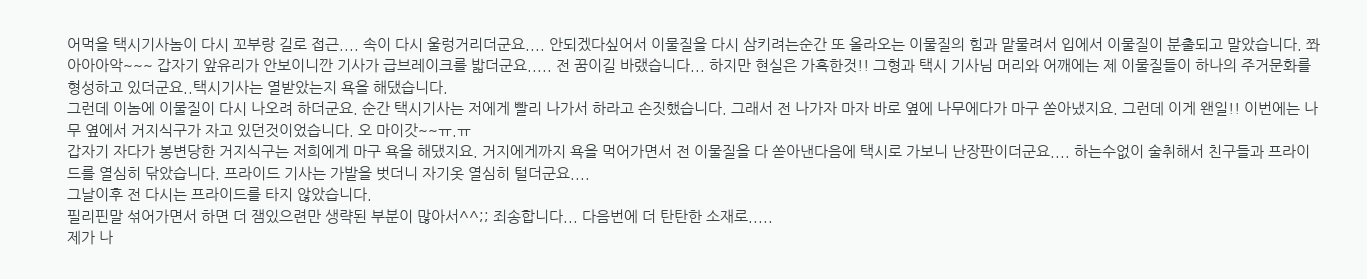어먹을 택시기사놈이 다시 꼬부랑 길로 접근.... 속이 다시 울렁거리더군요.... 안되겠다싶어서 이물질을 다시 삼키려는순간 또 올라오는 이물질의 힘과 맡물려서 입에서 이물질이 분출되고 말았습니다. 쫘아아아악~~~ 갑자기 앞유리가 안보이니깐 기사가 급브레이크를 밟더군요..... 전 꿈이길 바랬습니다... 하지만 현실은 가혹한것!! 그형과 택시 기사님 머리와 어깨에는 제 이물질들이 하나의 주거문화를 형성하고 있더군요..택시기사는 열받았는지 욕을 해댔습니다.
그런데 이놈에 이물질이 다시 나오려 하더군요. 순간 택시기사는 저에게 빨리 나가서 하라고 손짓했습니다. 그래서 전 나가자 마자 바로 옆에 나무에다가 마구 쏟아냈지요. 그런데 이게 왠일!! 이번에는 나무 옆에서 거지식구가 자고 있던것이었습니다. 오 마이갓~~ㅠ.ㅠ
갑자기 자다가 봉변당한 거지식구는 저희에게 마구 욕을 해댔지요. 거지에게까지 욕을 먹어가면서 전 이물질을 다 쏟아낸다음에 택시로 가보니 난장판이더군요.... 하는수없이 술취해서 친구들과 프라이드를 열심히 닦았습니다. 프라이드 기사는 가발을 벗더니 자기옷 열심히 털더군요....
그날이후 전 다시는 프라이드를 타지 않았습니다.
필리핀말 섞어가면서 하면 더 잼있으련만 생략된 부분이 많아서^^;; 죄송합니다... 다음번에 더 탄탄한 소재로.....
제가 나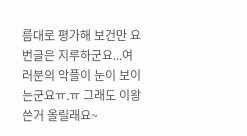름대로 평가해 보건만 요번글은 지루하군요...여러분의 악플이 눈이 보이는군요ㅠ.ㅠ 그래도 이왕쓴거 올릴래요~